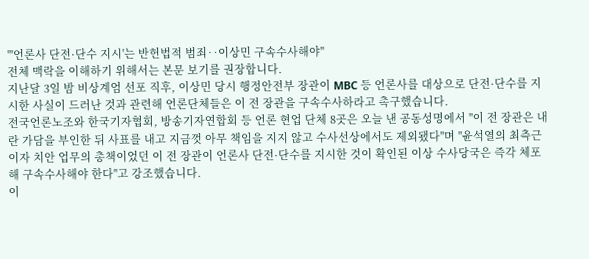"'언론사 단전·단수 지시'는 반헌법적 범죄‥이상민 구속수사해야"
전체 맥락을 이해하기 위해서는 본문 보기를 권장합니다.
지난달 3일 밤 비상계엄 선포 직후, 이상민 당시 행정안전부 장관이 MBC 등 언론사를 대상으로 단전·단수를 지시한 사실이 드러난 것과 관련해 언론단체들은 이 전 장관을 구속수사하라고 촉구했습니다.
전국언론노조와 한국기자협회, 방송기자연합회 등 언론 현업 단체 8곳은 오늘 낸 공동성명에서 "이 전 장관은 내란 가담을 부인한 뒤 사표를 내고 지금껏 아무 책임을 지지 않고 수사선상에서도 제외됐다"며 "윤석열의 최측근이자 치안 업무의 총책이었던 이 전 장관이 언론사 단전·단수를 지시한 것이 확인된 이상 수사당국은 즉각 체포해 구속수사해야 한다"고 강조했습니다.
이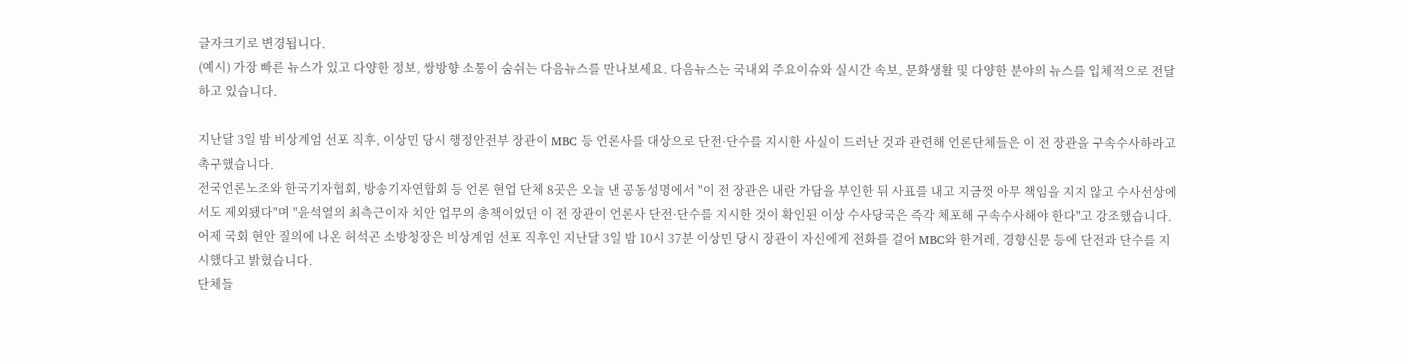글자크기로 변경됩니다.
(예시) 가장 빠른 뉴스가 있고 다양한 정보, 쌍방향 소통이 숨쉬는 다음뉴스를 만나보세요. 다음뉴스는 국내외 주요이슈와 실시간 속보, 문화생활 및 다양한 분야의 뉴스를 입체적으로 전달하고 있습니다.

지난달 3일 밤 비상계엄 선포 직후, 이상민 당시 행정안전부 장관이 MBC 등 언론사를 대상으로 단전·단수를 지시한 사실이 드러난 것과 관련해 언론단체들은 이 전 장관을 구속수사하라고 촉구했습니다.
전국언론노조와 한국기자협회, 방송기자연합회 등 언론 현업 단체 8곳은 오늘 낸 공동성명에서 "이 전 장관은 내란 가담을 부인한 뒤 사표를 내고 지금껏 아무 책임을 지지 않고 수사선상에서도 제외됐다"며 "윤석열의 최측근이자 치안 업무의 총책이었던 이 전 장관이 언론사 단전·단수를 지시한 것이 확인된 이상 수사당국은 즉각 체포해 구속수사해야 한다"고 강조했습니다.
어제 국회 현안 질의에 나온 허석곤 소방청장은 비상계엄 선포 직후인 지난달 3일 밤 10시 37분 이상민 당시 장관이 자신에게 전화를 걸어 MBC와 한겨레, 경향신문 등에 단전과 단수를 지시했다고 밝혔습니다.
단체들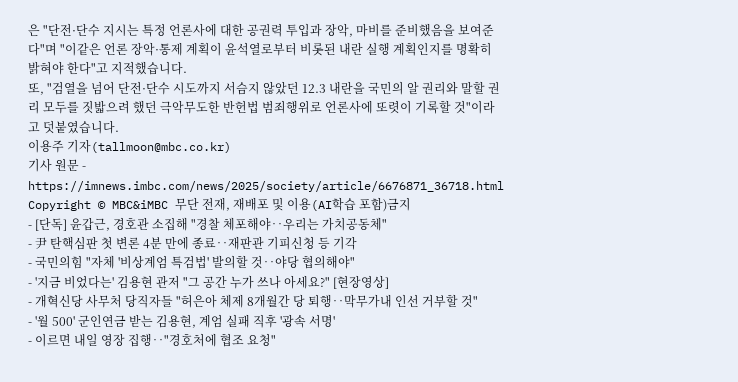은 "단전·단수 지시는 특정 언론사에 대한 공권력 투입과 장악, 마비를 준비했음을 보여준다"며 "이같은 언론 장악·통제 계획이 윤석열로부터 비롯된 내란 실행 계획인지를 명확히 밝혀야 한다"고 지적했습니다.
또, "검열을 넘어 단전·단수 시도까지 서슴지 않았던 12.3 내란을 국민의 알 권리와 말할 권리 모두를 짓밟으려 했던 극악무도한 반헌법 범죄행위로 언론사에 또렷이 기록할 것"이라고 덧붙였습니다.
이용주 기자(tallmoon@mbc.co.kr)
기사 원문 - https://imnews.imbc.com/news/2025/society/article/6676871_36718.html
Copyright © MBC&iMBC 무단 전재, 재배포 및 이용(AI학습 포함)금지
- [단독] 윤갑근, 경호관 소집해 "경찰 체포해야‥우리는 가치공동체"
- 尹 탄핵심판 첫 변론 4분 만에 종료‥재판관 기피신청 등 기각
- 국민의힘 "자체 '비상계엄 특검법' 발의할 것‥야당 협의해야"
- '지금 비었다는' 김용현 관저 "그 공간 누가 쓰나 아세요?" [현장영상]
- 개혁신당 사무처 당직자들 "허은아 체제 8개월간 당 퇴행‥막무가내 인선 거부할 것"
- '월 500' 군인연금 받는 김용현, 계엄 실패 직후 '광속 서명'
- 이르면 내일 영장 집행‥"경호처에 협조 요청"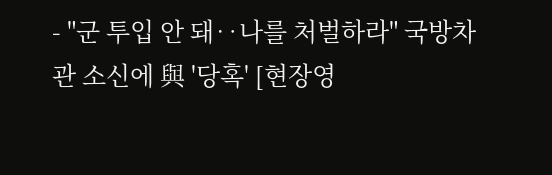- "군 투입 안 돼‥나를 처벌하라" 국방차관 소신에 與 '당혹' [현장영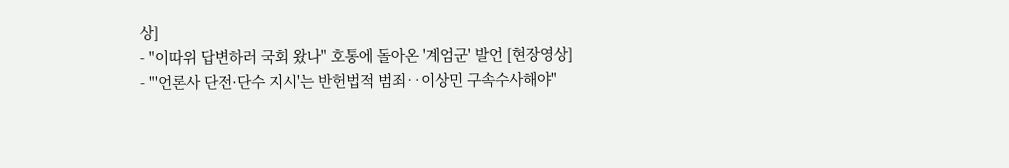상]
- "이따위 답변하러 국회 왔나" 호통에 돌아온 '계엄군' 발언 [현장영상]
- "'언론사 단전·단수 지시'는 반헌법적 범죄‥이상민 구속수사해야"